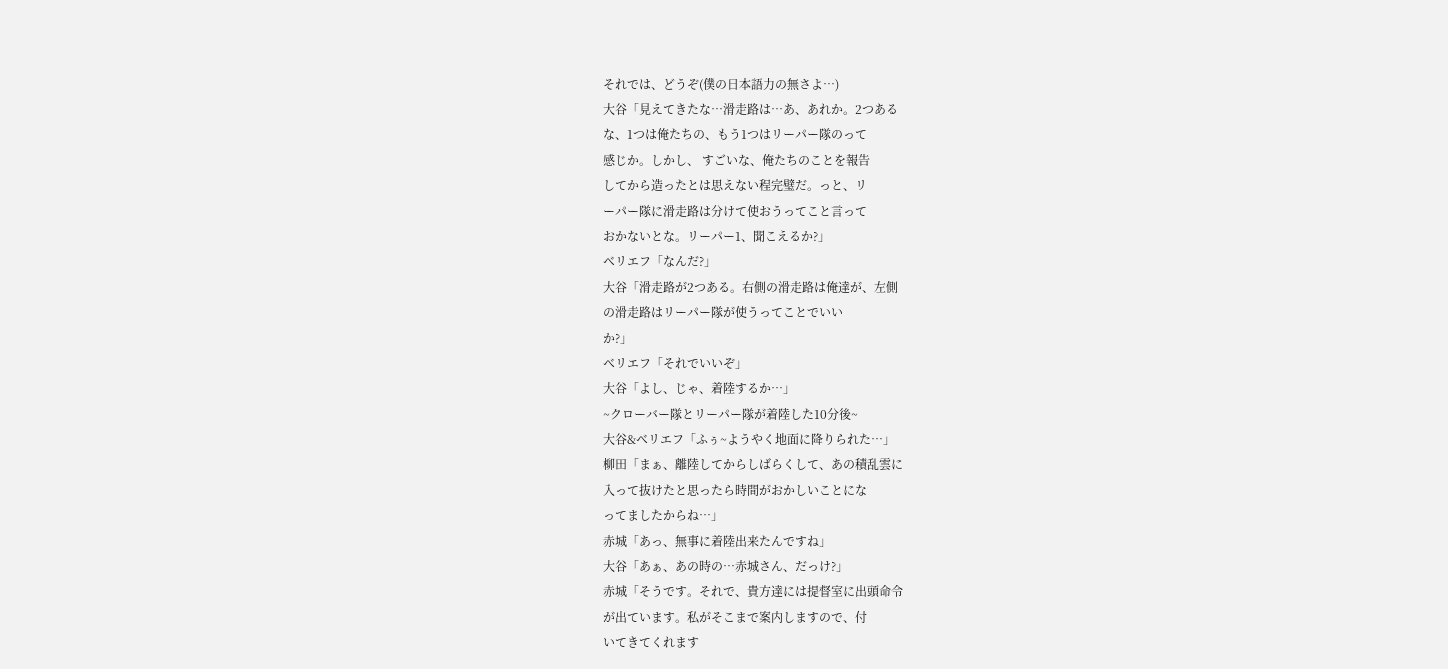それでは、どうぞ(僕の日本語力の無さよ…)
大谷「見えてきたな…滑走路は…あ、あれか。2つある
な、1つは俺たちの、もう1つはリーパー隊のって
感じか。しかし、 すごいな、俺たちのことを報告
してから造ったとは思えない程完璧だ。っと、リ
ーパー隊に滑走路は分けて使おうってこと言って
おかないとな。リーパー1、聞こえるか?」
ベリエフ「なんだ?」
大谷「滑走路が2つある。右側の滑走路は俺達が、左側
の滑走路はリーパー隊が使うってことでいい
か?」
ベリエフ「それでいいぞ」
大谷「よし、じゃ、着陸するか…」
~クローバー隊とリーパー隊が着陸した10分後~
大谷&ベリエフ「ふぅ~ようやく地面に降りられた…」
柳田「まぁ、離陸してからしばらくして、あの積乱雲に
入って抜けたと思ったら時間がおかしいことにな
ってましたからね…」
赤城「あっ、無事に着陸出来たんですね」
大谷「あぁ、あの時の…赤城さん、だっけ?」
赤城「そうです。それで、貴方達には提督室に出頭命令
が出ています。私がそこまで案内しますので、付
いてきてくれます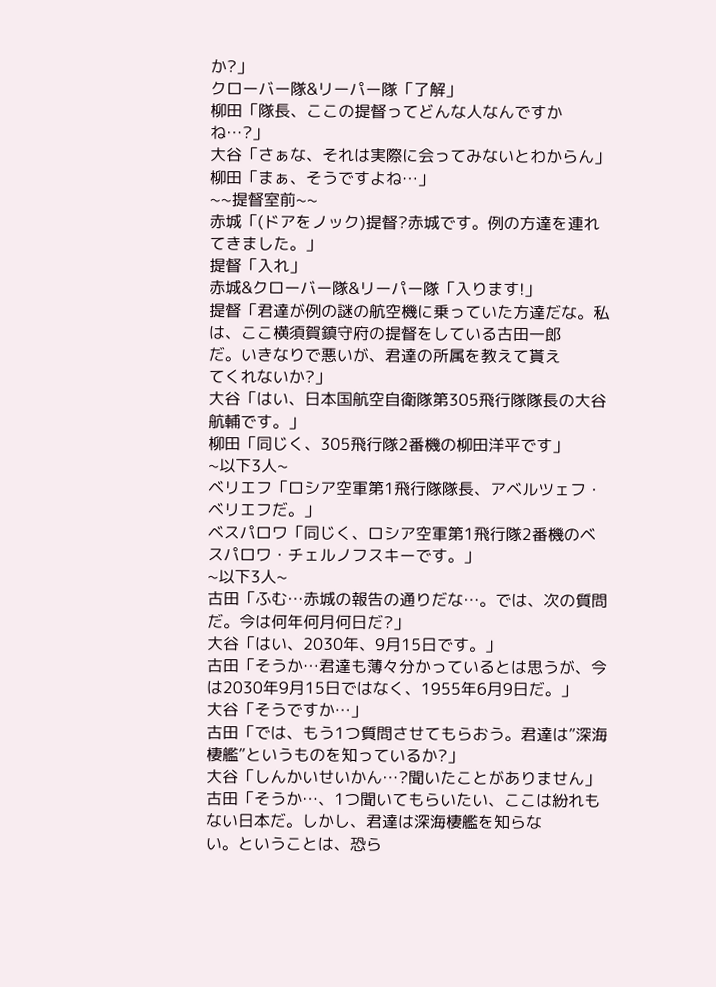か?」
クローバー隊&リーパー隊「了解」
柳田「隊長、ここの提督ってどんな人なんですか
ね…?」
大谷「さぁな、それは実際に会ってみないとわからん」
柳田「まぁ、そうですよね…」
~~提督室前~~
赤城「(ドアをノック)提督?赤城です。例の方達を連れ
てきました。」
提督「入れ」
赤城&クローバー隊&リーパー隊「入ります!」
提督「君達が例の謎の航空機に乗っていた方達だな。私
は、ここ横須賀鎮守府の提督をしている古田一郎
だ。いきなりで悪いが、君達の所属を教えて貰え
てくれないか?」
大谷「はい、日本国航空自衛隊第305飛行隊隊長の大谷
航輔です。」
柳田「同じく、305飛行隊2番機の柳田洋平です」
~以下3人~
ベリエフ「ロシア空軍第1飛行隊隊長、アベルツェフ・
ベリエフだ。」
ベスパロワ「同じく、ロシア空軍第1飛行隊2番機のベ
スパロワ・チェルノフスキーです。」
~以下3人~
古田「ふむ…赤城の報告の通りだな…。では、次の質問
だ。今は何年何月何日だ?」
大谷「はい、2030年、9月15日です。」
古田「そうか…君達も薄々分かっているとは思うが、今
は2030年9月15日ではなく、1955年6月9日だ。」
大谷「そうですか…」
古田「では、もう1つ質問させてもらおう。君達は”深海
棲艦”というものを知っているか?」
大谷「しんかいせいかん…?聞いたことがありません」
古田「そうか…、1つ聞いてもらいたい、ここは紛れも
ない日本だ。しかし、君達は深海棲艦を知らな
い。ということは、恐ら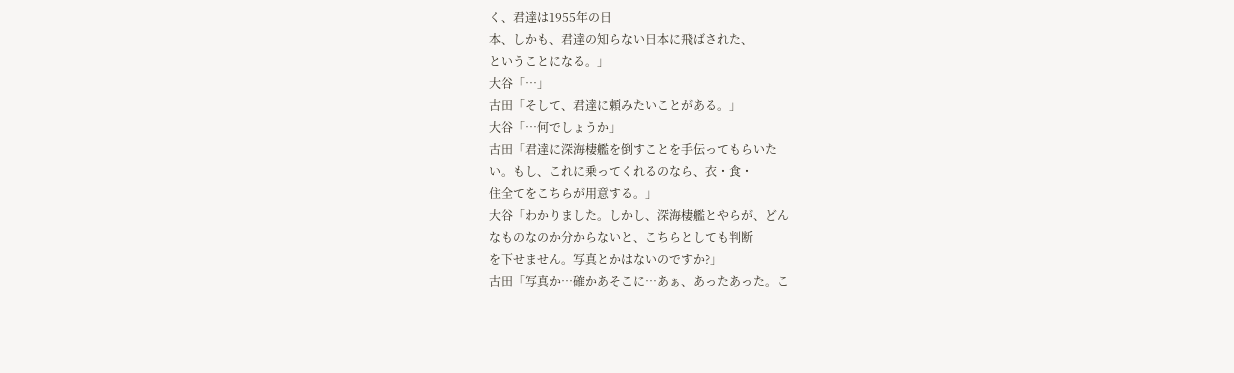く、君達は1955年の日
本、しかも、君達の知らない日本に飛ばされた、
ということになる。」
大谷「…」
古田「そして、君達に頼みたいことがある。」
大谷「…何でしょうか」
古田「君達に深海棲艦を倒すことを手伝ってもらいた
い。もし、これに乗ってくれるのなら、衣・食・
住全てをこちらが用意する。」
大谷「わかりました。しかし、深海棲艦とやらが、どん
なものなのか分からないと、こちらとしても判断
を下せません。写真とかはないのですか?」
古田「写真か…確かあそこに…あぁ、あったあった。こ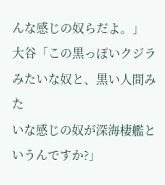んな感じの奴らだよ。」
大谷「この黒っぽいクジラみたいな奴と、黒い人間みた
いな感じの奴が深海棲艦というんですか?」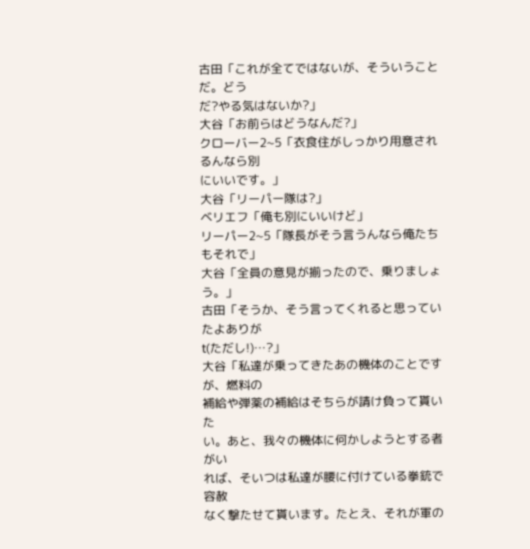古田「これが全てではないが、そういうことだ。どう
だ?やる気はないか?」
大谷「お前らはどうなんだ?」
クローバー2~5「衣食住がしっかり用意されるんなら別
にいいです。」
大谷「リーパー隊は?」
ベリエフ「俺も別にいいけど」
リーパー2~5「隊長がそう言うんなら俺たちもそれで」
大谷「全員の意見が揃ったので、乗りましょう。」
古田「そうか、そう言ってくれると思っていたよありが
t(ただし!)…?」
大谷「私達が乗ってきたあの機体のことですが、燃料の
補給や弾薬の補給はそちらが請け負って貰いた
い。あと、我々の機体に何かしようとする者がい
れば、そいつは私達が腰に付けている拳銃で容赦
なく撃たせて貰います。たとえ、それが軍の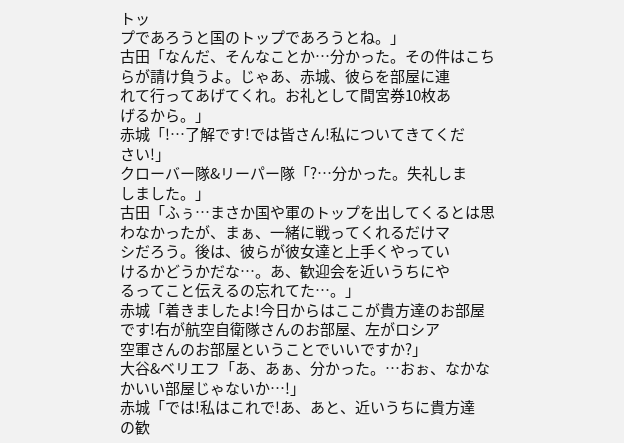トッ
プであろうと国のトップであろうとね。」
古田「なんだ、そんなことか…分かった。その件はこち
らが請け負うよ。じゃあ、赤城、彼らを部屋に連
れて行ってあげてくれ。お礼として間宮券10枚あ
げるから。」
赤城「!…了解です!では皆さん!私についてきてくだ
さい!」
クローバー隊&リーパー隊「?…分かった。失礼しま
しました。」
古田「ふぅ…まさか国や軍のトップを出してくるとは思
わなかったが、まぁ、一緒に戦ってくれるだけマ
シだろう。後は、彼らが彼女達と上手くやってい
けるかどうかだな…。あ、歓迎会を近いうちにや
るってこと伝えるの忘れてた…。」
赤城「着きましたよ!今日からはここが貴方達のお部屋
です!右が航空自衛隊さんのお部屋、左がロシア
空軍さんのお部屋ということでいいですか?」
大谷&ベリエフ「あ、あぁ、分かった。…おぉ、なかな
かいい部屋じゃないか…!」
赤城「では!私はこれで!あ、あと、近いうちに貴方達
の歓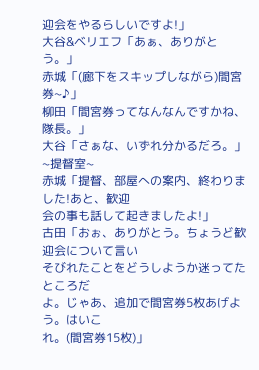迎会をやるらしいですよ!」
大谷&ベリエフ「あぁ、ありがとう。」
赤城「(廊下をスキップしながら)間宮券~♪」
柳田「間宮券ってなんなんですかね、隊長。」
大谷「さぁな、いずれ分かるだろ。」
~提督室~
赤城「提督、部屋への案内、終わりました!あと、歓迎
会の事も話して起きましたよ!」
古田「おぉ、ありがとう。ちょうど歓迎会について言い
そびれたことをどうしようか迷ってたところだ
よ。じゃあ、追加で間宮券5枚あげよう。はいこ
れ。(間宮券15枚)」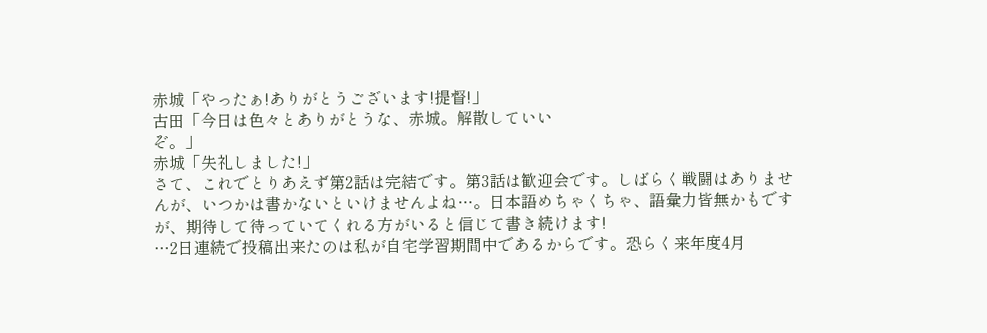赤城「やったぁ!ありがとうございます!提督!」
古田「今日は色々とありがとうな、赤城。解散していい
ぞ。」
赤城「失礼しました!」
さて、これでとりあえず第2話は完結です。第3話は歓迎会です。しばらく戦闘はありませんが、いつかは書かないといけませんよね…。日本語めちゃくちゃ、語彙力皆無かもですが、期待して待っていてくれる方がいると信じて書き続けます!
…2日連続で投稿出来たのは私が自宅学習期間中であるからです。恐らく来年度4月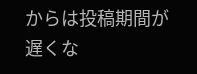からは投稿期間が遅くな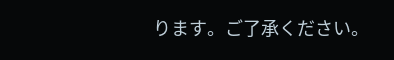ります。ご了承ください。